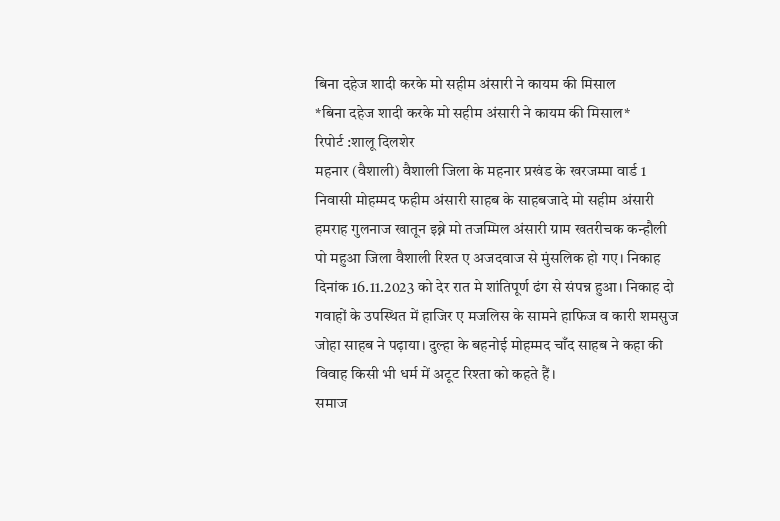बिना दहेज शादी करके मो सहीम अंसारी ने कायम की मिसाल
*बिना दहेज शादी करके मो सहीम अंसारी ने कायम की मिसाल*
रिपोर्ट :शालू दिलशेर
महनार (वैशाली) वैशाली जिला के महनार प्रखंड के खरजम्मा वार्ड 1 निवासी मोहम्मद फहीम अंसारी साहब के साहबजादे मो सहीम अंसारी हमराह गुलनाज खातून इब्ने मो तजम्मिल अंसारी ग्राम खतरीचक कन्हौली पो महुआ जिला वैशाली रिश्त ए अजदवाज से मुंसलिक हो गए। निकाह दिनांक 16.11.2023 को देर रात मे शांतिपूर्ण ढंग से संपन्न हुआ। निकाह दो गवाहों के उपस्थित में हाजिर ए मजलिस के सामने हाफिज व कारी शमसुज जोहा साहब ने पढ़ाया। दुल्हा के बहनोई मोहम्मद चाँद साहब ने कहा की विवाह किसी भी धर्म में अटूट रिश्ता को कहते हैं।
समाज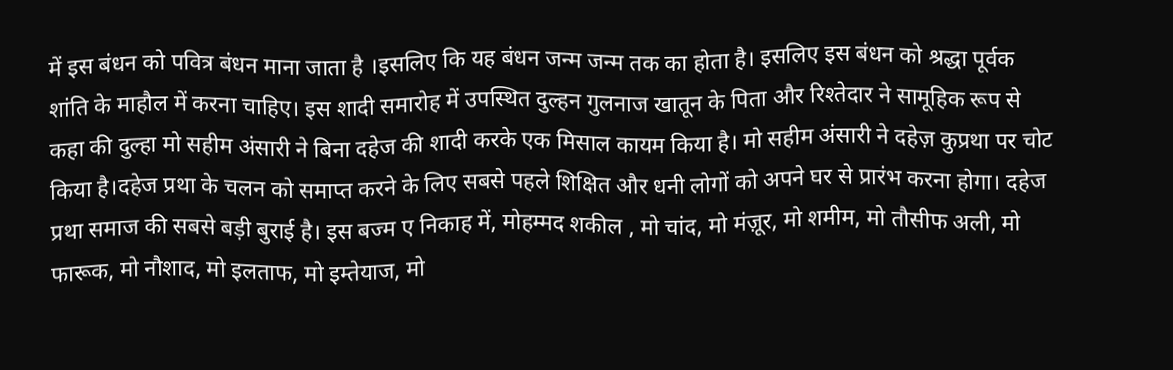में इस बंधन को पवित्र बंधन माना जाता है ।इसलिए कि यह बंधन जन्म जन्म तक का होता है। इसलिए इस बंधन को श्रद्धा पूर्वक शांति के माहौल में करना चाहिए। इस शादी समारोह में उपस्थित दुल्हन गुलनाज खातून के पिता और रिश्तेदार ने सामूहिक रूप से कहा की दुल्हा मो सहीम अंसारी ने बिना दहेज की शादी करके एक मिसाल कायम किया है। मो सहीम अंसारी ने दहेज़ कुप्रथा पर चोट किया है।दहेज प्रथा के चलन को समाप्त करने के लिए सबसे पहले शिक्षित और धनी लोगों को अपने घर से प्रारंभ करना होगा। दहेज प्रथा समाज की सबसे बड़ी बुराई है। इस बज्म ए निकाह में, मोहम्मद शकील , मो चांद, मो मंज़ूर, मो शमीम, मो तौसीफ अली, मो फारूक, मो नौशाद, मो इलताफ, मो इम्तेयाज, मो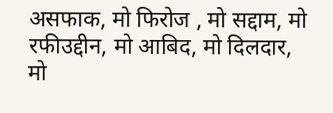असफाक, मो फिरोज , मो सद्दाम, मो रफीउद्दीन, मो आबिद, मो दिलदार, मो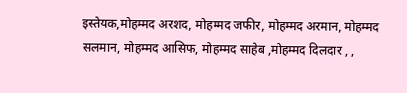इस्तेयक,मोहम्मद अरशद, मोहम्मद जफीर, मोहम्मद अरमान, मोहम्मद सलमान, मोहम्मद आसिफ, मोहम्मद साहेब ,मोहम्मद दिलदार , ,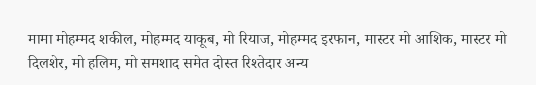मामा मोहम्मद शकील, मोहम्मद याकूब, मो रियाज, मोहम्मद इरफान, मास्टर मो आशिक, मास्टर मो दिलशेर, मो हलिम, मो समशाद समेत दोस्त रिश्तेदार अन्य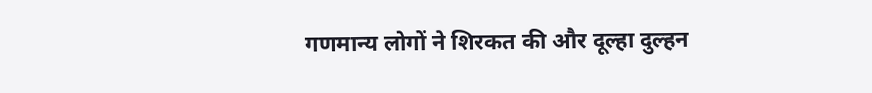गणमान्य लोगों ने शिरकत की और दूल्हा दुल्हन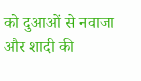को दुआओं से नवाजा और शादी की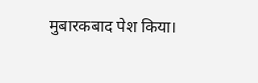मुबारकबाद पेश किया।